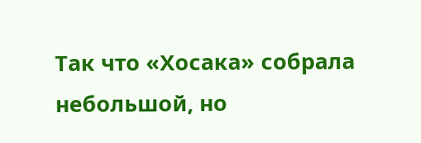Так что «Хосака» собрала небольшой, но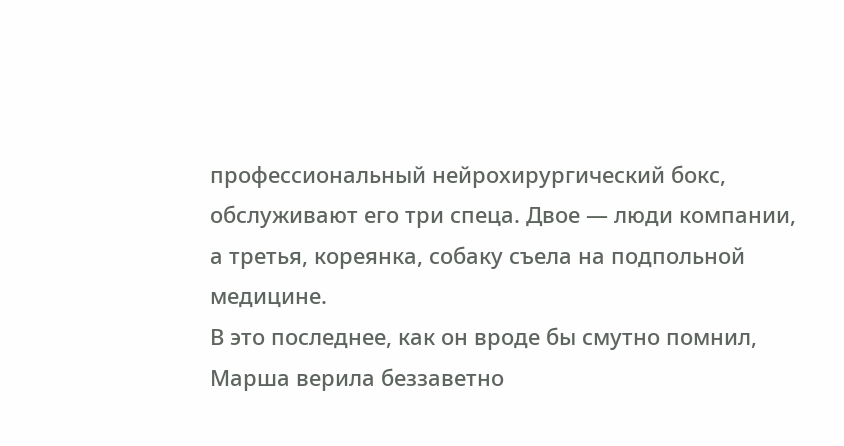профессиональный нейрохирургический бокс, обслуживают его три спеца. Двое — люди компании, а третья, кореянка, собаку съела на подпольной медицине.
В это последнее, как он вроде бы смутно помнил, Марша верила беззаветно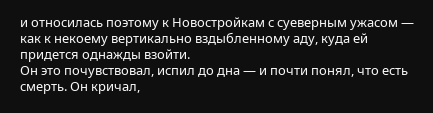и относилась поэтому к Новостройкам с суеверным ужасом — как к некоему вертикально вздыбленному аду, куда ей придется однажды взойти.
Он это почувствовал, испил до дна — и почти понял, что есть смерть. Он кричал,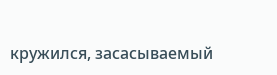кружился, засасываемый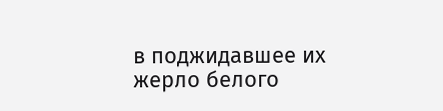в поджидавшее их жерло белого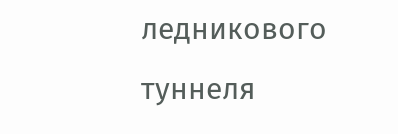ледникового туннеля